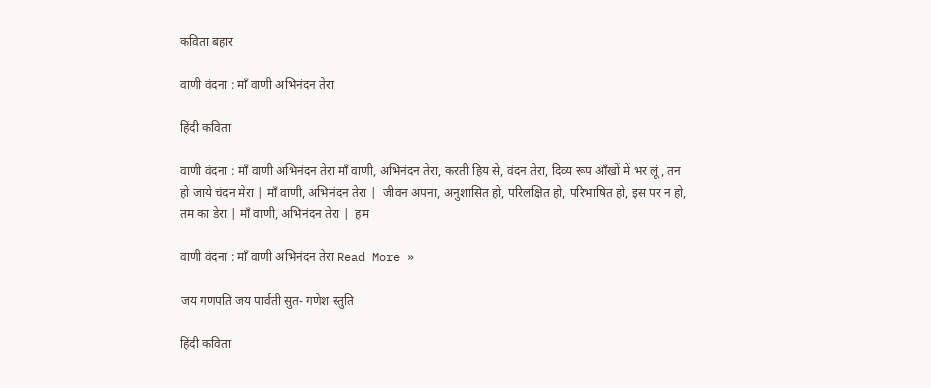कविता बहार

वाणी वंदना : माँ वाणी अभिनंदन तेरा

हिंदी कविता

वाणी वंदना : माँ वाणी अभिनंदन तेरा माँ वाणी, अभिनंदन तेरा, करती हिय से, वंदन तेरा, दिव्य रूप आँखों में भर लूं, तन हो जाये चंदन मेरा | माँ वाणी, अभिनंदन तेरा |  जीवन अपना, अनुशासित हो, परिलक्षित हो, परिभाषित हो, इस पर न हो, तम का डेरा | माँ वाणी, अभिनंदन तेरा |  हम

वाणी वंदना : माँ वाणी अभिनंदन तेरा Read More »

जय गणपति जय पार्वती सुत- गणेश स्तुति

हिंदी कविता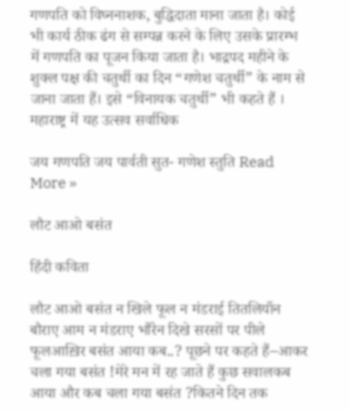गणपति को विघ्ननाशक, बुद्धिदाता माना जाता है। कोई भी कार्य ठीक ढंग से सम्पन्न करने के लिए उसके प्रारम्भ में गणपति का पूजन किया जाता है। भाद्रपद महीने के शुक्ल पक्ष की चतुर्थी का दिन “गणेश चतुर्थी” के नाम से जाना जाता हैं। इसे “विनायक चतुर्थी” भी कहते हैं । महाराष्ट्र में यह उत्सव सर्वाधिक

जय गणपति जय पार्वती सुत- गणेश स्तुति Read More »

लौट आओ बसंत

हिंदी कविता

लौट आओ बसंत न खिले फूल न मंडराई तितलियाँन बौराए आम न मंडराए भौंरेन दिखे सरसों पर पीले फूलआख़िर बसंत आया कब..? पूछने पर कहते हैं–आकर चला गया बसंत !मेरे मन में रह जाते हैं कुछ सवालकब आया और कब चला गया बसंत ?कितने दिन तक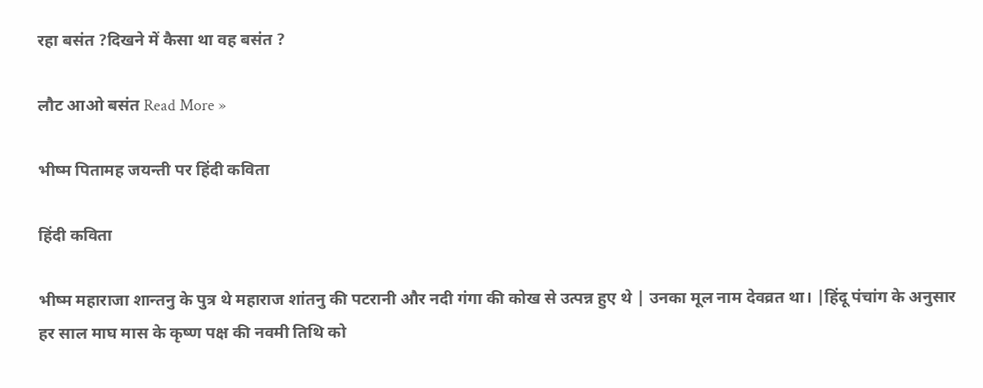रहा बसंत ?दिखने में कैसा था वह बसंत ?

लौट आओ बसंत Read More »

भीष्म पितामह जयन्ती पर हिंदी कविता

हिंदी कविता

भीष्म महाराजा शान्तनु के पुत्र थे महाराज शांतनु की पटरानी और नदी गंगा की कोख से उत्पन्न हुए थे | उनका मूल नाम देवव्रत था। |हिंदू पंचांग के अनुसार हर साल माघ मास के कृष्ण पक्ष की नवमी तिथि को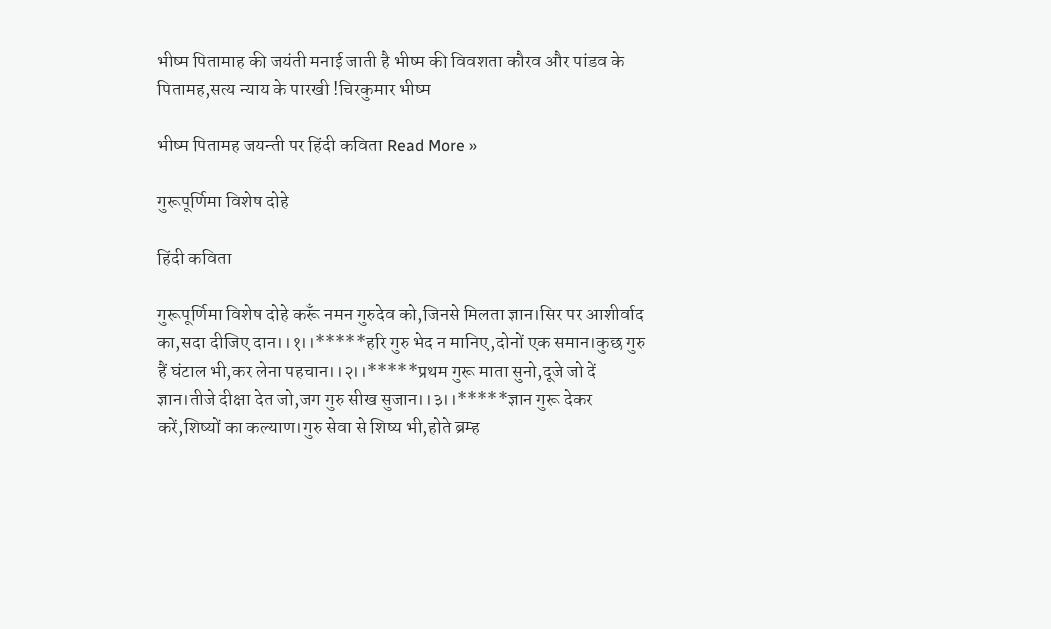भीष्म पितामाह की जयंती मनाई जाती है भीष्म की विवशता कौरव और पांडव के पितामह,सत्य न्याय के पारखी !चिरकुमार भीष्म

भीष्म पितामह जयन्ती पर हिंदी कविता Read More »

गुरूपूर्णिमा विशेष दोहे

हिंदी कविता

गुरूपूर्णिमा विशेष दोहे करूँ नमन गुरुदेव को,जिनसे मिलता ज्ञान।सिर पर आशीर्वाद का,सदा दीजिए दान।।१।।*****हरि गुरु भेद न मानिए,दोनों एक समान।कुछ गुरु हैं घंटाल भी,कर लेना पहचान।।२।।*****प्रथम गुरू माता सुनो,दूजे जो दें ज्ञान।तीजे दीक्षा देत जो,जग गुरु सीख सुजान।।३।।*****ज्ञान गुरू देकर करें,शिष्यों का कल्याण।गुरु सेवा से शिष्य भी,होते ब्रम्ह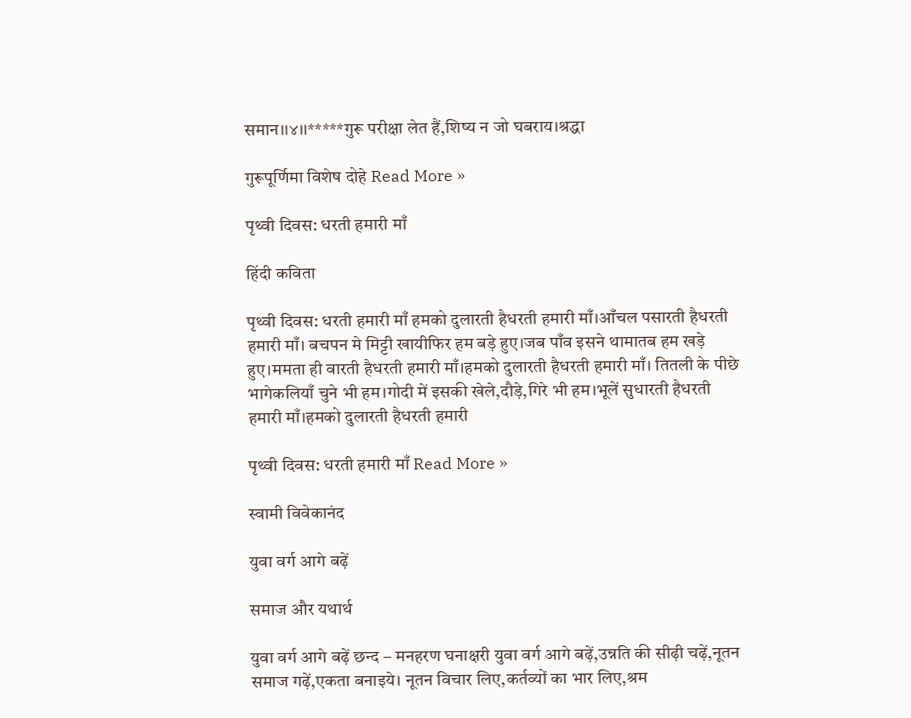समान।।४।।*****गुरू परीक्षा लेत हैं,शिष्य न जो घबराय।श्रद्धा

गुरूपूर्णिमा विशेष दोहे Read More »

पृथ्वी दिवस: धरती हमारी माँ

हिंदी कविता

पृथ्वी दिवस: धरती हमारी माँ हमको दुलारती हैधरती हमारी माँ।आँचल पसारती हैधरती हमारी माँ। बचपन मे मिट्टी खायीफिर हम बड़े हुए।जब पाँव इसने थामातब हम खड़े हुए।ममता ही वारती हैधरती हमारी माँ।हमको दुलारती हैधरती हमारी माँ। तितली के पीछे भागेकलियाँ चुने भी हम।गोदी में इसकी खेले,दौड़े,गिरे भी हम।भूलें सुधारती हैधरती हमारी माँ।हमको दुलारती हैधरती हमारी

पृथ्वी दिवस: धरती हमारी माँ Read More »

स्वामी विवेकानंद

युवा वर्ग आगे बढ़ें

समाज और यथार्थ

युवा वर्ग आगे बढ़ें छन्द – मनहरण घनाक्षरी युवा वर्ग आगे बढ़ें,उन्नति की सीढ़ी चढ़ें,नूतन समाज गढ़ें,एकता बनाइये। नूतन विचार लिए,कर्तव्यों का भार लिए,श्रम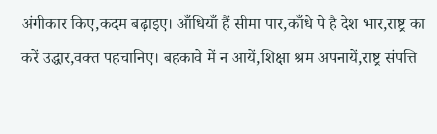अंगीकार किए,कदम बढ़ाइए। आँधियाँ हैं सीमा पार,काँधे पे है देश भार,राष्ट्र का करें उद्धार,वक्त पहचानिए। बहकावे में न आयें,शिक्षा श्रम अपनायें,राष्ट्र संपत्ति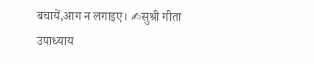बचायें,आग न लगाइए। ✍सुश्री गीता उपाध्याय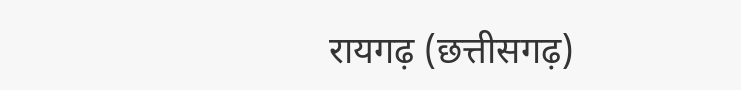रायगढ़ (छत्तीसगढ़)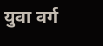युवा वर्ग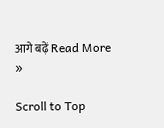आगे बढ़ें Read More »

Scroll to Top